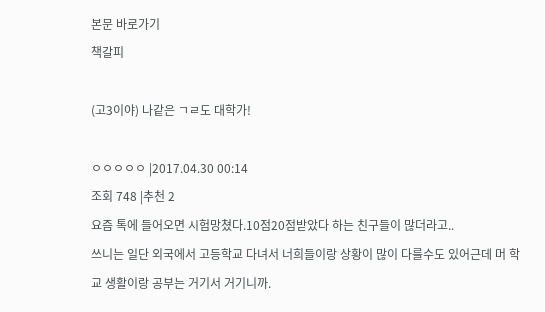본문 바로가기
책갈피

(고3이야) 나같은 ㄱㄹ도 대학가!

ㅇㅇㅇㅇㅇ |2017.04.30 00:14
조회 748 |추천 2
요즘 톡에 들어오면 시험망쳤다.10점20점받았다 하는 친구들이 많더라고..
쓰니는 일단 외국에서 고등학교 다녀서 너희들이랑 상황이 많이 다를수도 있어근데 머 학교 생활이랑 공부는 거기서 거기니까.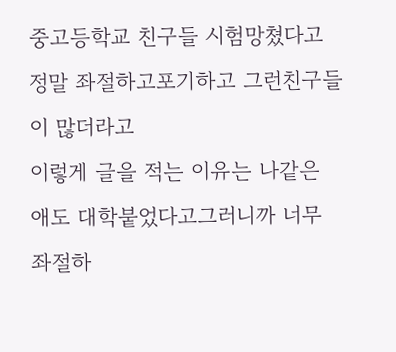중고등학교 친구들 시험망쳤다고 정말 좌절하고포기하고 그런친구들이 많더라고
이렇게 글을 적는 이유는 나같은 애도 대학붙었다고그러니까 너무 좌절하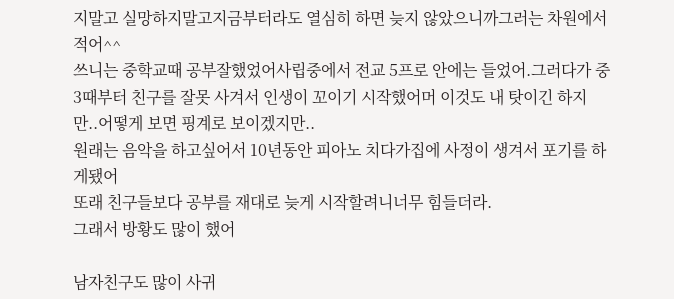지말고 실망하지말고지금부터라도 열심히 하면 늦지 않았으니까그러는 차원에서 적어^^
쓰니는 중학교때 공부잘했었어사립중에서 전교 5프로 안에는 들었어.그러다가 중3때부터 친구를 잘못 사겨서 인생이 꼬이기 시작했어머 이것도 내 탓이긴 하지만..어떻게 보면 핑계로 보이겠지만..
원래는 음악을 하고싶어서 10년동안 피아노 치다가집에 사정이 생겨서 포기를 하게됐어
또래 친구들보다 공부를 재대로 늦게 시작할려니너무 힘들더라.
그래서 방황도 많이 했어

남자친구도 많이 사귀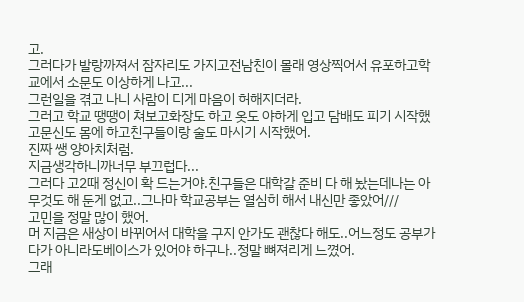고.
그러다가 발랑까져서 잠자리도 가지고전남친이 몰래 영상찍어서 유포하고학교에서 소문도 이상하게 나고...
그런일을 겪고 나니 사람이 디게 마음이 허해지더라.
그러고 학교 땡땡이 쳐보고화장도 하고 옷도 야하게 입고 담배도 피기 시작했고문신도 몸에 하고친구들이랑 술도 마시기 시작했어.
진짜 쌩 양아치처럼.
지금생각하니까너무 부끄럽다...
그러다 고2때 정신이 확 드는거야.친구들은 대학갈 준비 다 해 놨는데나는 아무것도 해 둔게 없고..그나마 학교공부는 열심히 해서 내신만 좋았어///
고민을 정말 많이 했어.
머 지금은 새상이 바뀌어서 대학을 구지 안가도 괜찮다 해도..어느정도 공부가 다가 아니라도베이스가 있어야 하구나..정말 뼈져리게 느꼈어.
그래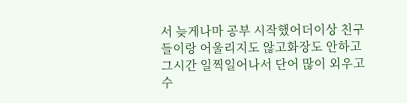서 늦게나마 공부 시작했어더이상 친구들이랑 어울리지도 않고화장도 안하고그시간 일찍일어나서 단어 많이 외우고수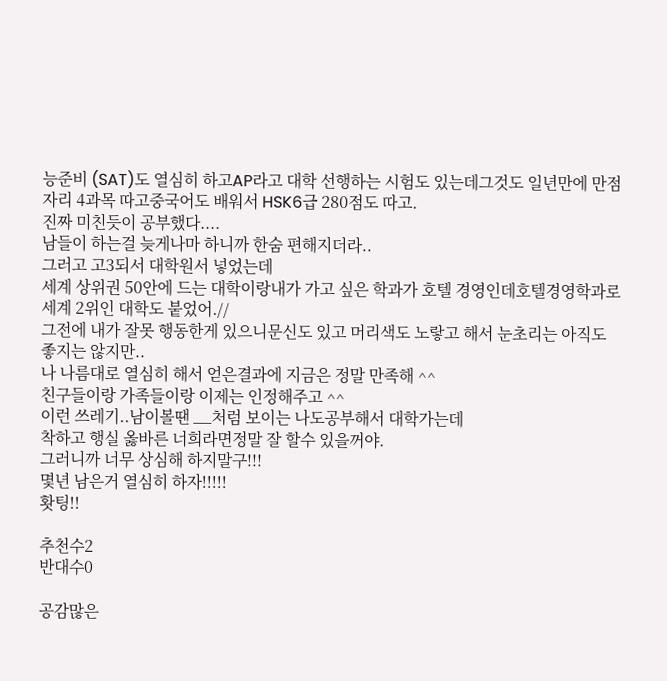능준비 (SAT)도 열심히 하고AP라고 대학 선행하는 시험도 있는데그것도 일년만에 만점자리 4과목 따고중국어도 배워서 HSK6급 280점도 따고.
진짜 미친듯이 공부했다....
남들이 하는걸 늦게나마 하니까 한숨 편해지더라..
그러고 고3되서 대학원서 넣었는데
세계 상위권 50안에 드는 대학이랑내가 가고 싶은 학과가 호텔 경영인데호텔경영학과로 세계 2위인 대학도 붙었어.//
그전에 내가 잘못 행동한게 있으니문신도 있고 머리색도 노랗고 해서 눈초리는 아직도 좋지는 않지만..
나 나름대로 열심히 해서 얻은결과에 지금은 정말 만족해 ^^
친구들이랑 가족들이랑 이제는 인정해주고 ^^
이런 쓰레기..남이볼땐 __처럼 보이는 나도공부해서 대학가는데
착하고 행실 옳바른 너희라면정말 잘 할수 있을꺼야.
그러니까 너무 상심해 하지말구!!!
몇년 남은거 열심히 하자!!!!!
홧팅!!

추천수2
반대수0

공감많은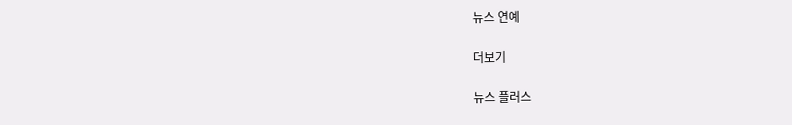뉴스 연예

더보기

뉴스 플러스